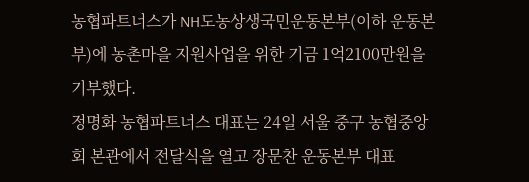농협파트너스가 NH도농상생국민운동본부(이하 운동본부)에 농촌마을 지원사업을 위한 기금 1억2100만원을 기부했다.
정명화 농협파트너스 대표는 24일 서울 중구 농협중앙회 본관에서 전달식을 열고 장문찬 운동본부 대표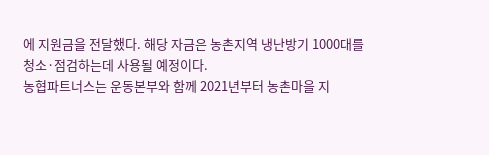에 지원금을 전달했다. 해당 자금은 농촌지역 냉난방기 1000대를 청소·점검하는데 사용될 예정이다.
농협파트너스는 운동본부와 함께 2021년부터 농촌마을 지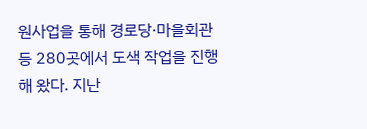원사업을 통해 경로당·마을회관 등 280곳에서 도색 작업을 진행해 왔다. 지난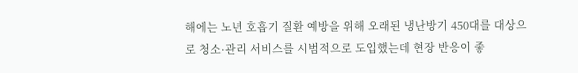해에는 노년 호흡기 질환 예방을 위해 오래된 냉난방기 450대를 대상으로 청소·관리 서비스를 시범적으로 도입했는데 현장 반응이 좋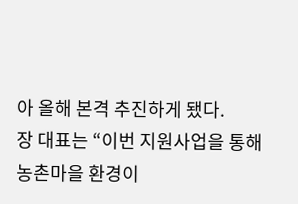아 올해 본격 추진하게 됐다.
장 대표는 “이번 지원사업을 통해 농촌마을 환경이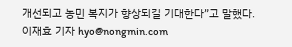개선되고 농민 복지가 향상되길 기대한다”고 말했다.
이재효 기자 hyo@nongmin.com